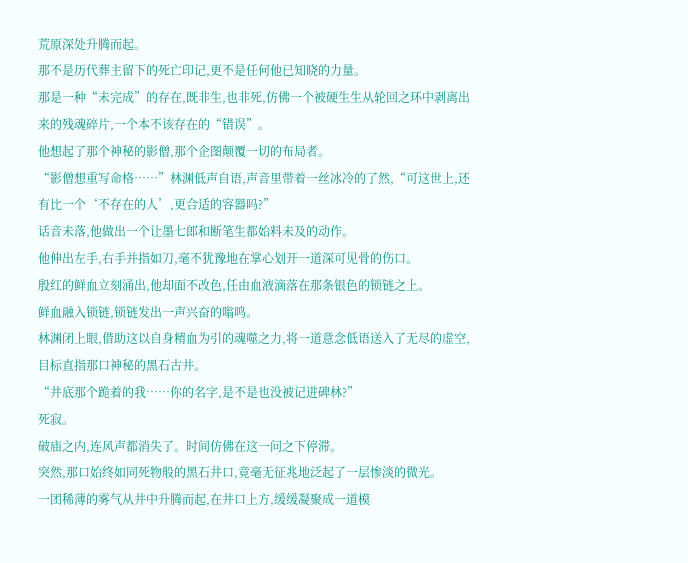荒原深处升腾而起。
那不是历代葬主留下的死亡印记,更不是任何他已知晓的力量。
那是一种“未完成”的存在,既非生,也非死,仿佛一个被硬生生从轮回之环中剥离出来的残魂碎片,一个本不该存在的“错误”。
他想起了那个神秘的影僧,那个企图颠覆一切的布局者。
“影僧想重写命格……”林渊低声自语,声音里带着一丝冰冷的了然,“可这世上,还有比一个‘不存在的人’,更合适的容器吗?”
话音未落,他做出一个让墨七郎和断笔生都始料未及的动作。
他伸出左手,右手并指如刀,毫不犹豫地在掌心划开一道深可见骨的伤口。
殷红的鲜血立刻涌出,他却面不改色,任由血液滴落在那条银色的锁链之上。
鲜血融入锁链,锁链发出一声兴奋的嗡鸣。
林渊闭上眼,借助这以自身精血为引的魂噬之力,将一道意念低语送入了无尽的虚空,目标直指那口神秘的黑石古井。
“井底那个跪着的我……你的名字,是不是也没被记进碑林?”
死寂。
破庙之内,连风声都消失了。时间仿佛在这一问之下停滞。
突然,那口始终如同死物般的黑石井口,竟毫无征兆地泛起了一层惨淡的微光。
一团稀薄的雾气从井中升腾而起,在井口上方,缓缓凝聚成一道模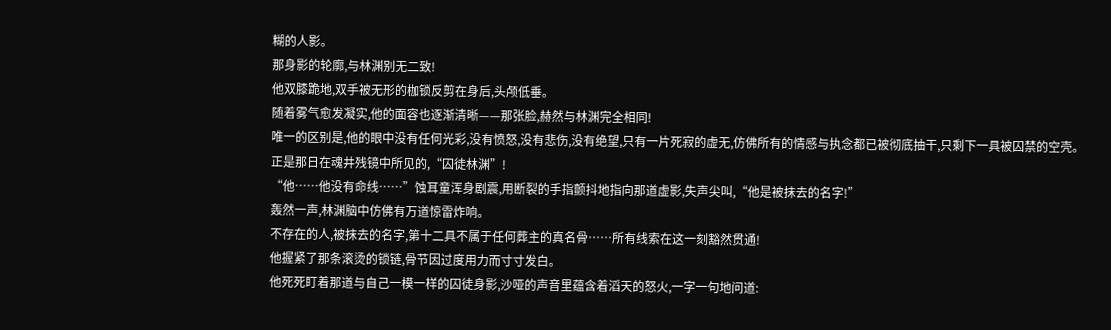糊的人影。
那身影的轮廓,与林渊别无二致!
他双膝跪地,双手被无形的枷锁反剪在身后,头颅低垂。
随着雾气愈发凝实,他的面容也逐渐清晰——那张脸,赫然与林渊完全相同!
唯一的区别是,他的眼中没有任何光彩,没有愤怒,没有悲伤,没有绝望,只有一片死寂的虚无,仿佛所有的情感与执念都已被彻底抽干,只剩下一具被囚禁的空壳。
正是那日在魂井残镜中所见的,“囚徒林渊”!
“他……他没有命线……”蚀耳童浑身剧震,用断裂的手指颤抖地指向那道虚影,失声尖叫,“他是被抹去的名字!”
轰然一声,林渊脑中仿佛有万道惊雷炸响。
不存在的人,被抹去的名字,第十二具不属于任何葬主的真名骨……所有线索在这一刻豁然贯通!
他握紧了那条滚烫的锁链,骨节因过度用力而寸寸发白。
他死死盯着那道与自己一模一样的囚徒身影,沙哑的声音里蕴含着滔天的怒火,一字一句地问道: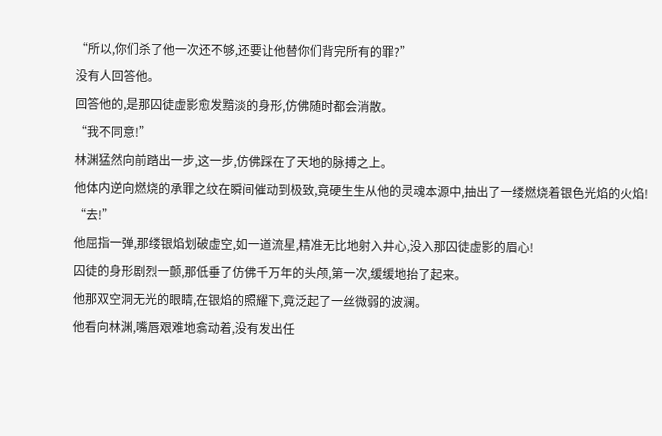“所以,你们杀了他一次还不够,还要让他替你们背完所有的罪?”
没有人回答他。
回答他的,是那囚徒虚影愈发黯淡的身形,仿佛随时都会消散。
“我不同意!”
林渊猛然向前踏出一步,这一步,仿佛踩在了天地的脉搏之上。
他体内逆向燃烧的承罪之纹在瞬间催动到极致,竟硬生生从他的灵魂本源中,抽出了一缕燃烧着银色光焰的火焰!
“去!”
他屈指一弹,那缕银焰划破虚空,如一道流星,精准无比地射入井心,没入那囚徒虚影的眉心!
囚徒的身形剧烈一颤,那低垂了仿佛千万年的头颅,第一次,缓缓地抬了起来。
他那双空洞无光的眼睛,在银焰的照耀下,竟泛起了一丝微弱的波澜。
他看向林渊,嘴唇艰难地翕动着,没有发出任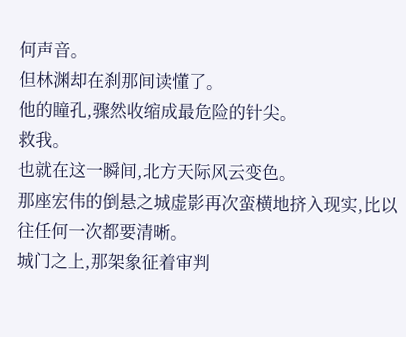何声音。
但林渊却在刹那间读懂了。
他的瞳孔,骤然收缩成最危险的针尖。
救我。
也就在这一瞬间,北方天际风云变色。
那座宏伟的倒悬之城虚影再次蛮横地挤入现实,比以往任何一次都要清晰。
城门之上,那架象征着审判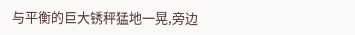与平衡的巨大锈秤猛地一晃,旁边